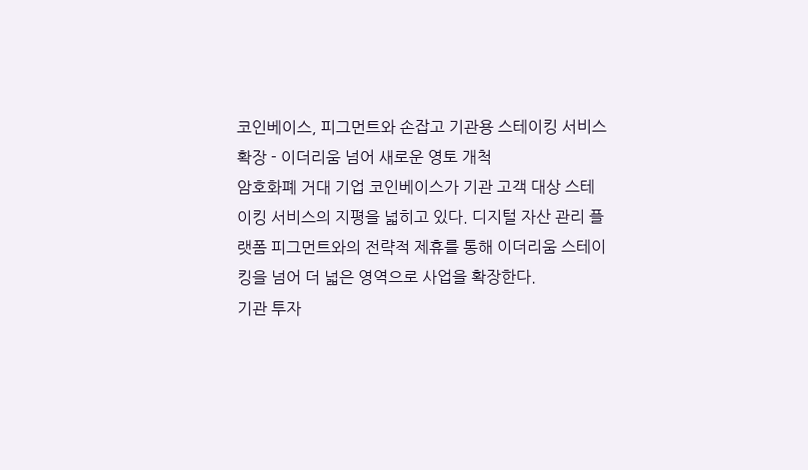코인베이스, 피그먼트와 손잡고 기관용 스테이킹 서비스 확장 - 이더리움 넘어 새로운 영토 개척
암호화폐 거대 기업 코인베이스가 기관 고객 대상 스테이킹 서비스의 지평을 넓히고 있다. 디지털 자산 관리 플랫폼 피그먼트와의 전략적 제휴를 통해 이더리움 스테이킹을 넘어 더 넓은 영역으로 사업을 확장한다.
기관 투자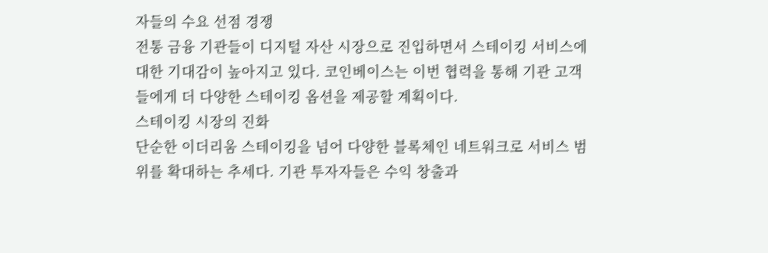자들의 수요 선점 경쟁
전통 금융 기관들이 디지털 자산 시장으로 진입하면서 스테이킹 서비스에 대한 기대감이 높아지고 있다. 코인베이스는 이번 협력을 통해 기관 고객들에게 더 다양한 스테이킹 옵션을 제공할 계획이다.
스테이킹 시장의 진화
단순한 이더리움 스테이킹을 넘어 다양한 블록체인 네트워크로 서비스 범위를 확대하는 추세다. 기관 투자자들은 수익 창출과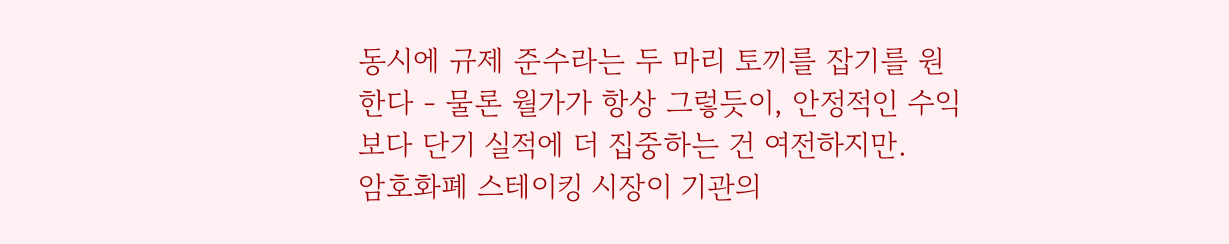동시에 규제 준수라는 두 마리 토끼를 잡기를 원한다 - 물론 월가가 항상 그렇듯이, 안정적인 수익보다 단기 실적에 더 집중하는 건 여전하지만.
암호화폐 스테이킹 시장이 기관의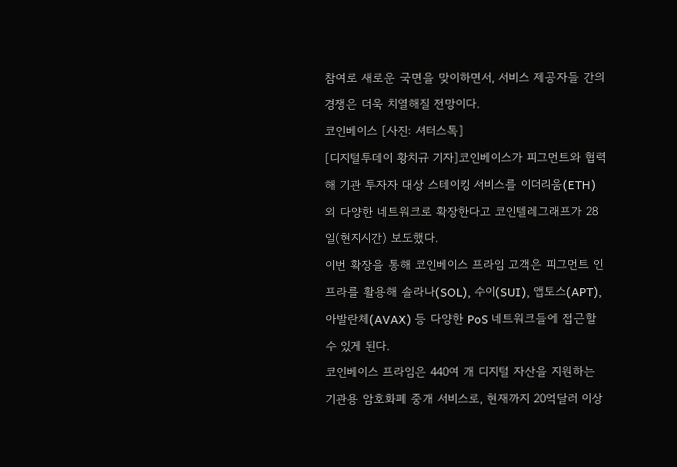참여로 새로운 국면을 맞이하면서, 서비스 제공자들 간의 경쟁은 더욱 치열해질 전망이다.
코인베이스 [사진: 셔터스톡]
[디지털투데이 황치규 기자]코인베이스가 피그먼트와 협력해 기관 투자자 대상 스테이킹 서비스를 이더리움(ETH) 외 다양한 네트워크로 확장한다고 코인텔레그래프가 28일(현지시간) 보도했다.
이번 확장을 통해 코인베이스 프라임 고객은 피그먼트 인프라를 활용해 솔라나(SOL), 수이(SUI), 앱토스(APT), 아발란체(AVAX) 등 다양한 PoS 네트워크들에 접근할 수 있게 된다.
코인베이스 프라임은 440여 개 디지털 자산을 지원하는 기관용 암호화폐 중개 서비스로, 현재까지 20억달러 이상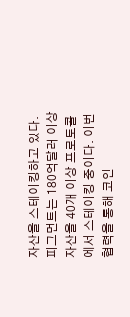자산을 스테이킹하고 있다. 피그먼트는 180억달러 이상 자산을 40개 이상 프로토콜에서 스테이킹 중이다. 이번 협력을 통해 코인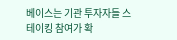베이스는 기관 투자자들 스테이킹 참여가 확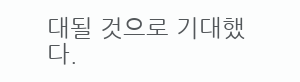대될 것으로 기대했다.